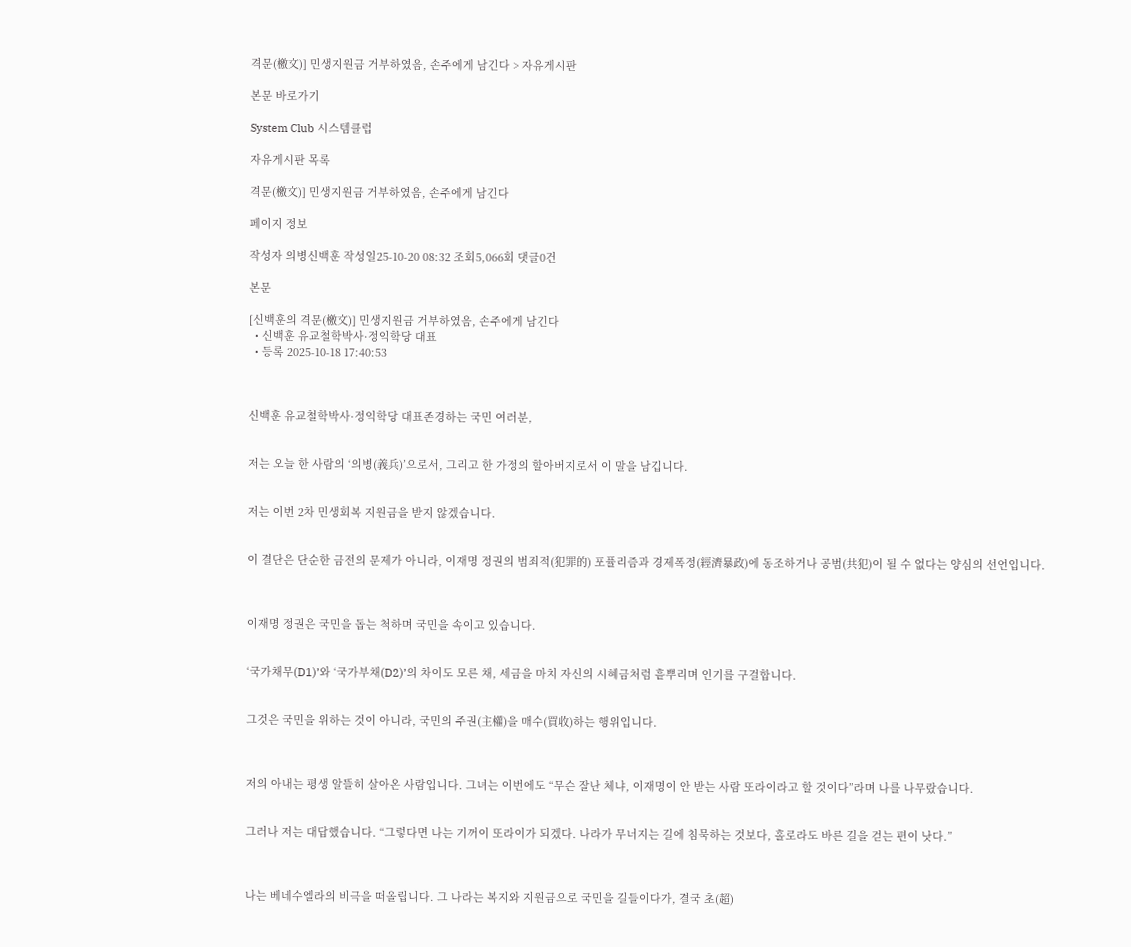격문(檄文)] 민생지원금 거부하였음, 손주에게 남긴다 > 자유게시판

본문 바로가기

System Club 시스템클럽

자유게시판 목록

격문(檄文)] 민생지원금 거부하였음, 손주에게 남긴다

페이지 정보

작성자 의병신백훈 작성일25-10-20 08:32 조회5,066회 댓글0건

본문

[신백훈의 격문(檄文)] 민생지원금 거부하였음, 손주에게 남긴다
  • 신백훈 유교철학박사·정익학당 대표
  • 등록 2025-10-18 17:40:53



신백훈 유교철학박사·정익학당 대표존경하는 국민 여러분,


저는 오늘 한 사람의 ‘의병(義兵)’으로서, 그리고 한 가정의 할아버지로서 이 말을 남깁니다.


저는 이번 2차 민생회복 지원금을 받지 않겠습니다.


이 결단은 단순한 금전의 문제가 아니라, 이재명 정권의 범죄적(犯罪的) 포퓰리즘과 경제폭정(經濟暴政)에 동조하거나 공범(共犯)이 될 수 없다는 양심의 선언입니다.



이재명 정권은 국민을 돕는 척하며 국민을 속이고 있습니다.


‘국가채무(D1)’와 ‘국가부채(D2)’의 차이도 모른 채, 세금을 마치 자신의 시혜금처럼 흩뿌리며 인기를 구걸합니다.


그것은 국민을 위하는 것이 아니라, 국민의 주권(主權)을 매수(買收)하는 행위입니다.



저의 아내는 평생 알뜰히 살아온 사람입니다. 그녀는 이번에도 “무슨 잘난 체냐, 이재명이 안 받는 사람 또라이라고 할 것이다”라며 나를 나무랐습니다.


그러나 저는 대답했습니다. “그렇다면 나는 기꺼이 또라이가 되겠다. 나라가 무너지는 길에 침묵하는 것보다, 홀로라도 바른 길을 걷는 편이 낫다.”



나는 베네수엘라의 비극을 떠올립니다. 그 나라는 복지와 지원금으로 국민을 길들이다가, 결국 초(超)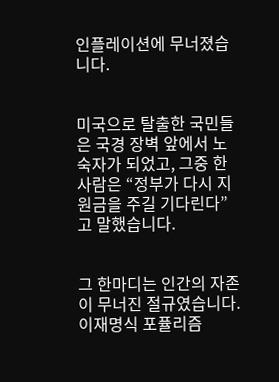인플레이션에 무너졌습니다.


미국으로 탈출한 국민들은 국경 장벽 앞에서 노숙자가 되었고, 그중 한 사람은 “정부가 다시 지원금을 주길 기다린다”고 말했습니다.


그 한마디는 인간의 자존이 무너진 절규였습니다. 이재명식 포퓰리즘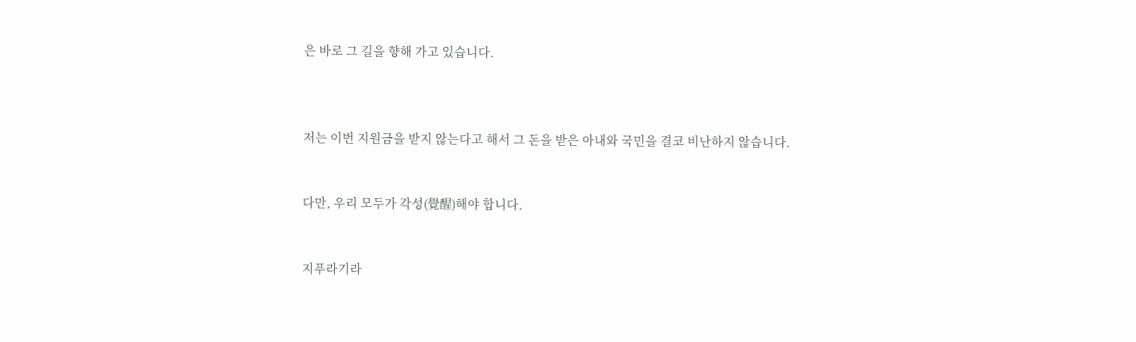은 바로 그 길을 향해 가고 있습니다.



저는 이번 지원금을 받지 않는다고 해서 그 돈을 받은 아내와 국민을 결코 비난하지 않습니다.


다만, 우리 모두가 각성(覺醒)해야 합니다.


지푸라기라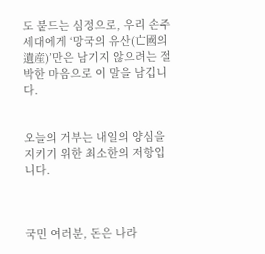도 붙드는 심정으로, 우리 손주 세대에게 ‘망국의 유산(亡國의 遺産)’만은 남기지 않으려는 절박한 마음으로 이 말을 남깁니다.


오늘의 거부는 내일의 양심을 지키기 위한 최소한의 저항입니다.



국민 여러분, 돈은 나라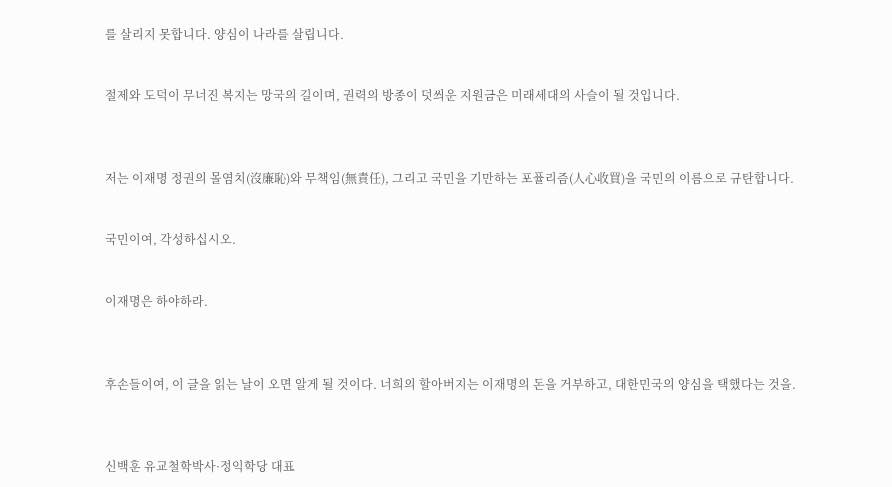를 살리지 못합니다. 양심이 나라를 살립니다.


절제와 도덕이 무너진 복지는 망국의 길이며, 권력의 방종이 덧씌운 지원금은 미래세대의 사슬이 될 것입니다.



저는 이재명 정권의 몰염치(沒廉恥)와 무책임(無責任), 그리고 국민을 기만하는 포퓰리즘(人心收買)을 국민의 이름으로 규탄합니다.


국민이여, 각성하십시오.


이재명은 하야하라.



후손들이여, 이 글을 읽는 날이 오면 알게 될 것이다. 너희의 할아버지는 이재명의 돈을 거부하고, 대한민국의 양심을 택했다는 것을.



신백훈 유교철학박사·정익학당 대표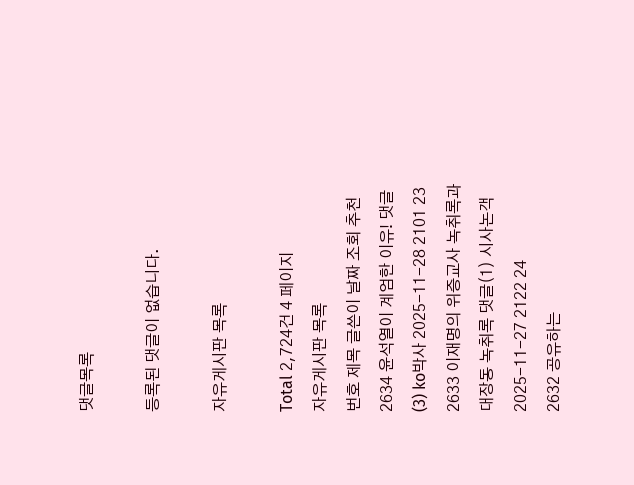댓글목록

등록된 댓글이 없습니다.

자유게시판 목록

Total 2,724건 4 페이지
자유게시판 목록
번호 제목 글쓴이 날짜 조회 추천
2634 윤석열이 계엄한 이유! 댓글(3) ko박사 2025-11-28 2101 23
2633 이재명의 위증교사 녹취록과 대장동 녹취록 댓글(1) 시사논객 2025-11-27 2122 24
2632 공유하는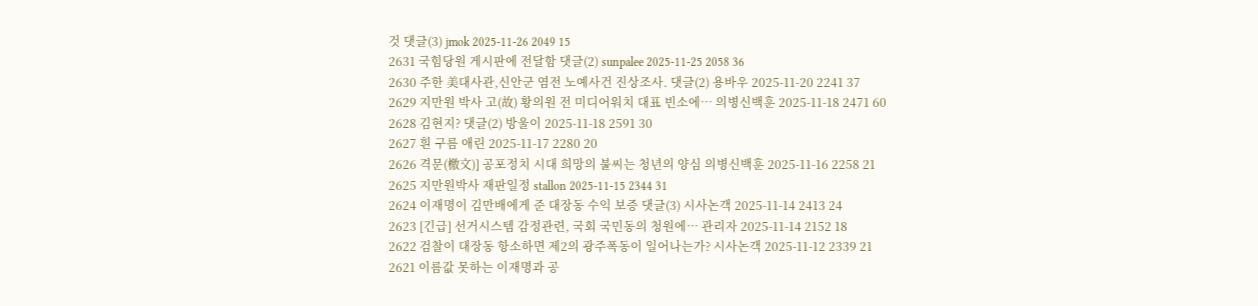것 댓글(3) jmok 2025-11-26 2049 15
2631 국힘당원 게시판에 전달함 댓글(2) sunpalee 2025-11-25 2058 36
2630 주한 美대사관,신안군 염전 노예사건 진상조사. 댓글(2) 용바우 2025-11-20 2241 37
2629 지만원 박사 고(故) 황의원 전 미디어워치 대표 빈소에… 의병신백훈 2025-11-18 2471 60
2628 김현지? 댓글(2) 방울이 2025-11-18 2591 30
2627 흰 구름 애린 2025-11-17 2280 20
2626 격문(檄文)] 공포정치 시대 희망의 불씨는 청년의 양심 의병신백훈 2025-11-16 2258 21
2625 지만원박사 재판일정 stallon 2025-11-15 2344 31
2624 이재명이 김만배에게 준 대장동 수익 보증 댓글(3) 시사논객 2025-11-14 2413 24
2623 [긴급] 선거시스템 감정관련, 국회 국민동의 청원에… 관리자 2025-11-14 2152 18
2622 검찰이 대장동 항소하면 제2의 광주폭동이 일어나는가? 시사논객 2025-11-12 2339 21
2621 이름값 못하는 이재명과 공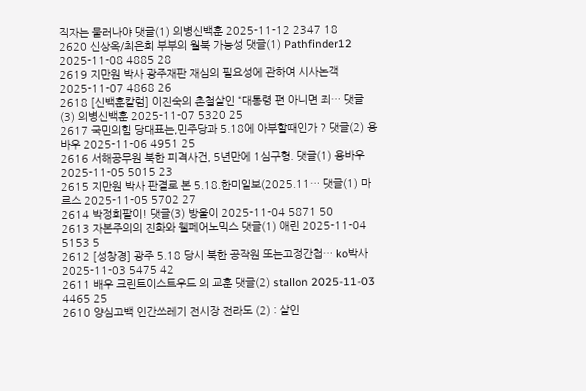직자는 물러나야 댓글(1) 의병신백훈 2025-11-12 2347 18
2620 신상옥/최은희 부부의 월북 가능성 댓글(1) Pathfinder12 2025-11-08 4885 28
2619 지만원 박사 광주재판 재심의 필요성에 관하여 시사논객 2025-11-07 4868 26
2618 [신백훈칼럼] 이진숙의 촌철살인 “대통령 편 아니면 죄… 댓글(3) 의병신백훈 2025-11-07 5320 25
2617 국민의힘 당대표는,민주당과 5.18에 아부할때인가 ? 댓글(2) 용바우 2025-11-06 4951 25
2616 서해공무원 북한 피격사건, 5년만에 1심구형. 댓글(1) 용바우 2025-11-05 5015 23
2615 지만원 박사 판결로 본 5.18.한미일보(2025.11… 댓글(1) 마르스 2025-11-05 5702 27
2614 박정희팔이! 댓글(3) 방울이 2025-11-04 5871 50
2613 자본주의의 진화와 웰페어노믹스 댓글(1) 애린 2025-11-04 5153 5
2612 [성창경] 광주 5.18 당시 북한 공작원 또는고정간첩… ko박사 2025-11-03 5475 42
2611 배우 크린트이스트우드 의 교훈 댓글(2) stallon 2025-11-03 4465 25
2610 양심고백 인간쓰레기 전시장 전라도 (2) : 살인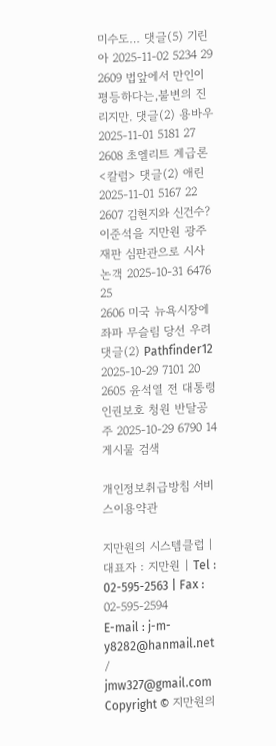미수도… 댓글(5) 기린아 2025-11-02 5234 29
2609 법앞에서 만인이 평등하다는,불변의 진리지만. 댓글(2) 용바우 2025-11-01 5181 27
2608 초엘리트 계급론<칼럼> 댓글(2) 애린 2025-11-01 5167 22
2607 김현지와 신건수? 이준석을 지만원 광주재판 심판관으로 시사논객 2025-10-31 6476 25
2606 미국 뉴욕시장에 좌파 무슬림 당선 우려 댓글(2) Pathfinder12 2025-10-29 7101 20
2605 윤석열 전 대통령 인권보호 청원 반달공주 2025-10-29 6790 14
게시물 검색

개인정보취급방침 서비스이용약관

지만원의 시스템클럽 | 대표자 : 지만원 | Tel : 02-595-2563 | Fax : 02-595-2594
E-mail : j-m-y8282@hanmail.net / jmw327@gmail.com
Copyright © 지만원의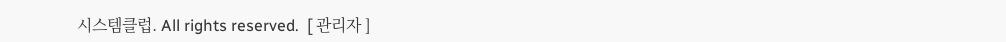시스템클럽. All rights reserved.  [ 관리자 ]